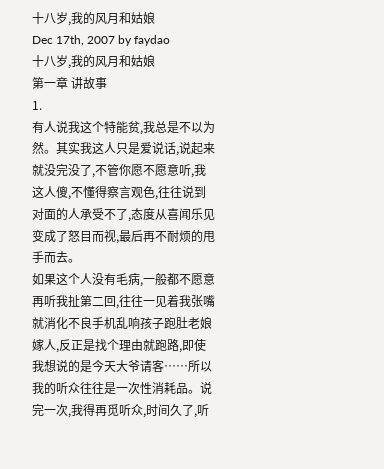十八岁,我的风月和姑娘
Dec 17th, 2007 by faydao
十八岁,我的风月和姑娘
第一章 讲故事
1.
有人说我这个特能贫,我总是不以为然。其实我这人只是爱说话,说起来就没完没了,不管你愿不愿意听,我这人傻,不懂得察言观色,往往说到对面的人承受不了,态度从喜闻乐见变成了怒目而视,最后再不耐烦的甩手而去。
如果这个人没有毛病,一般都不愿意再听我扯第二回,往往一见着我张嘴就消化不良手机乱响孩子跑肚老娘嫁人,反正是找个理由就跑路,即使我想说的是今天大爷请客……所以我的听众往往是一次性消耗品。说完一次,我得再觅听众,时间久了,听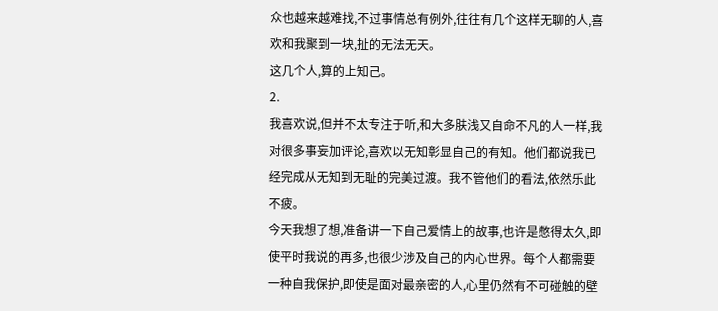众也越来越难找,不过事情总有例外,往往有几个这样无聊的人,喜欢和我聚到一块,扯的无法无天。
这几个人,算的上知己。
2.
我喜欢说,但并不太专注于听,和大多肤浅又自命不凡的人一样,我对很多事妄加评论,喜欢以无知彰显自己的有知。他们都说我已经完成从无知到无耻的完美过渡。我不管他们的看法,依然乐此不疲。
今天我想了想,准备讲一下自己爱情上的故事,也许是憋得太久,即使平时我说的再多,也很少涉及自己的内心世界。每个人都需要一种自我保护,即使是面对最亲密的人,心里仍然有不可碰触的壁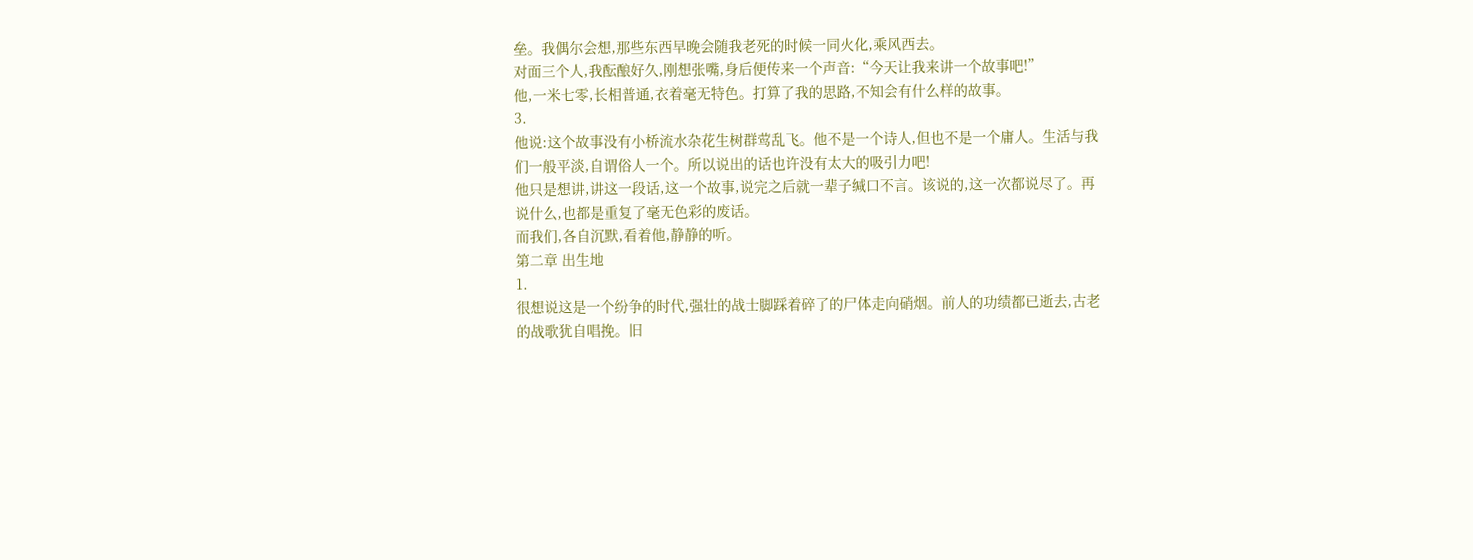垒。我偶尔会想,那些东西早晚会随我老死的时候一同火化,乘风西去。
对面三个人,我酝酿好久,刚想张嘴,身后便传来一个声音:“今天让我来讲一个故事吧!”
他,一米七零,长相普通,衣着毫无特色。打算了我的思路,不知会有什么样的故事。
3.
他说:这个故事没有小桥流水杂花生树群莺乱飞。他不是一个诗人,但也不是一个庸人。生活与我们一般平淡,自谓俗人一个。所以说出的话也许没有太大的吸引力吧!
他只是想讲,讲这一段话,这一个故事,说完之后就一辈子缄口不言。该说的,这一次都说尽了。再说什么,也都是重复了毫无色彩的废话。
而我们,各自沉默,看着他,静静的听。
第二章 出生地
1.
很想说这是一个纷争的时代,强壮的战士脚踩着碎了的尸体走向硝烟。前人的功绩都已逝去,古老的战歌犹自唱挽。旧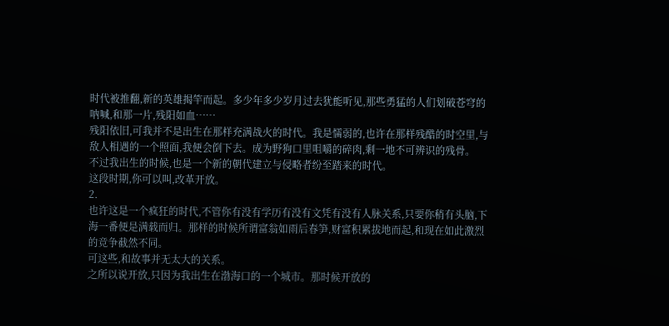时代被推翻,新的英雄揭竿而起。多少年多少岁月过去犹能听见,那些勇猛的人们划破苍穹的呐喊,和那一片,残阳如血……
残阳依旧,可我并不是出生在那样充满战火的时代。我是懦弱的,也许在那样残酷的时空里,与敌人相遇的一个照面,我便会倒下去。成为野狗口里咀嚼的碎肉,剩一地不可辨识的残骨。
不过我出生的时候,也是一个新的朝代建立与侵略者纷至踏来的时代。
这段时期,你可以叫,改革开放。
2.
也许这是一个疯狂的时代,不管你有没有学历有没有文凭有没有人脉关系,只要你稍有头脑,下海一番便是满载而归。那样的时候所谓富翁如雨后春笋,财富积累拔地而起,和现在如此激烈的竞争截然不同。
可这些,和故事并无太大的关系。
之所以说开放,只因为我出生在渤海口的一个城市。那时候开放的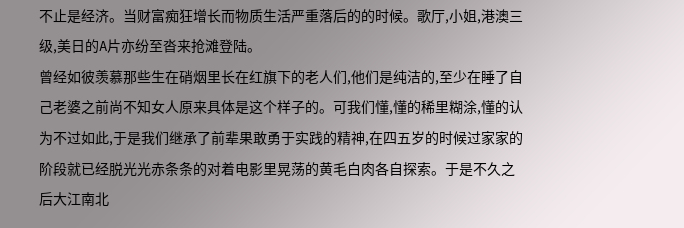不止是经济。当财富痴狂增长而物质生活严重落后的的时候。歌厅,小姐,港澳三级,美日的A片亦纷至沓来抢滩登陆。
曾经如彼羡慕那些生在硝烟里长在红旗下的老人们,他们是纯洁的,至少在睡了自己老婆之前尚不知女人原来具体是这个样子的。可我们懂,懂的稀里糊涂,懂的认为不过如此,于是我们继承了前辈果敢勇于实践的精神,在四五岁的时候过家家的阶段就已经脱光光赤条条的对着电影里晃荡的黄毛白肉各自探索。于是不久之后大江南北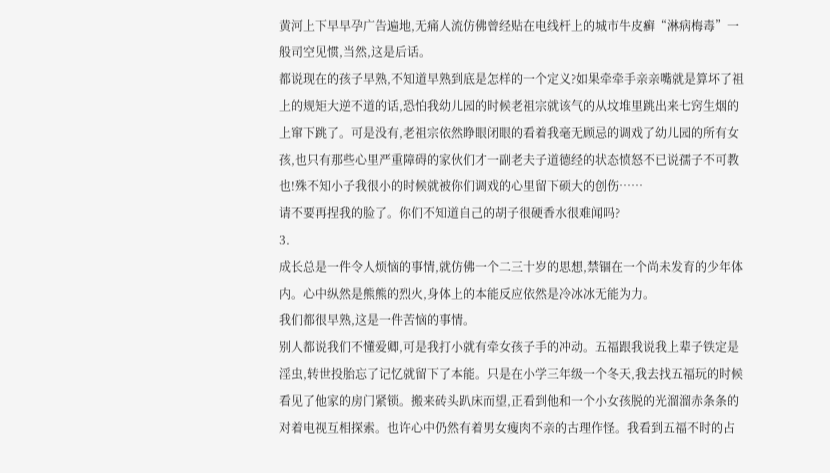黄河上下早早孕广告遍地,无痛人流仿佛曾经贴在电线杆上的城市牛皮癣“淋病梅毒”一般司空见惯,当然,这是后话。
都说现在的孩子早熟,不知道早熟到底是怎样的一个定义?如果牵牵手亲亲嘴就是算坏了祖上的规矩大逆不道的话,恐怕我幼儿园的时候老祖宗就该气的从坟堆里跳出来七窍生烟的上窜下跳了。可是没有,老祖宗依然睁眼闭眼的看着我毫无顾忌的调戏了幼儿园的所有女孩,也只有那些心里严重障碍的家伙们才一副老夫子道德经的状态愤怒不已说孺子不可教也!殊不知小子我很小的时候就被你们调戏的心里留下硕大的创伤……
请不要再捏我的脸了。你们不知道自己的胡子很硬香水很难闻吗?
3.
成长总是一件令人烦恼的事情,就仿佛一个二三十岁的思想,禁锢在一个尚未发育的少年体内。心中纵然是熊熊的烈火,身体上的本能反应依然是冷冰冰无能为力。
我们都很早熟,这是一件苦恼的事情。
别人都说我们不懂爱卿,可是我打小就有牵女孩子手的冲动。五福跟我说我上辈子铁定是淫虫,转世投胎忘了记忆就留下了本能。只是在小学三年级一个冬天,我去找五福玩的时候看见了他家的房门紧锁。搬来砖头趴床而望,正看到他和一个小女孩脱的光溜溜赤条条的对着电视互相探索。也许心中仍然有着男女瘦肉不亲的古理作怪。我看到五福不时的占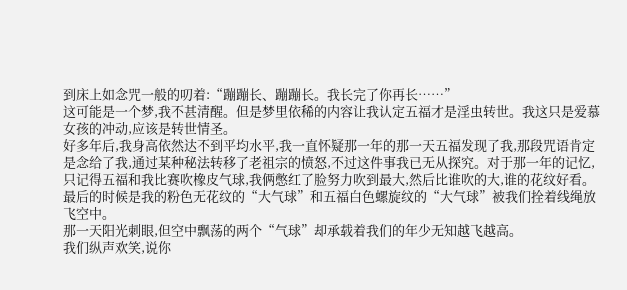到床上如念咒一般的叨着:“蹦蹦长、蹦蹦长。我长完了你再长……”
这可能是一个梦,我不甚清醒。但是梦里依稀的内容让我认定五福才是淫虫转世。我这只是爱慕女孩的冲动,应该是转世情圣。
好多年后,我身高依然达不到平均水平,我一直怀疑那一年的那一天五福发现了我,那段咒语肯定是念给了我,通过某种秘法转移了老祖宗的愤怒,不过这件事我已无从探究。对于那一年的记忆,只记得五福和我比赛吹橡皮气球,我俩憋红了脸努力吹到最大,然后比谁吹的大,谁的花纹好看。最后的时候是我的粉色无花纹的“大气球”和五福白色螺旋纹的“大气球”被我们拴着线绳放飞空中。
那一天阳光刺眼,但空中飘荡的两个“气球”却承载着我们的年少无知越飞越高。
我们纵声欢笑,说你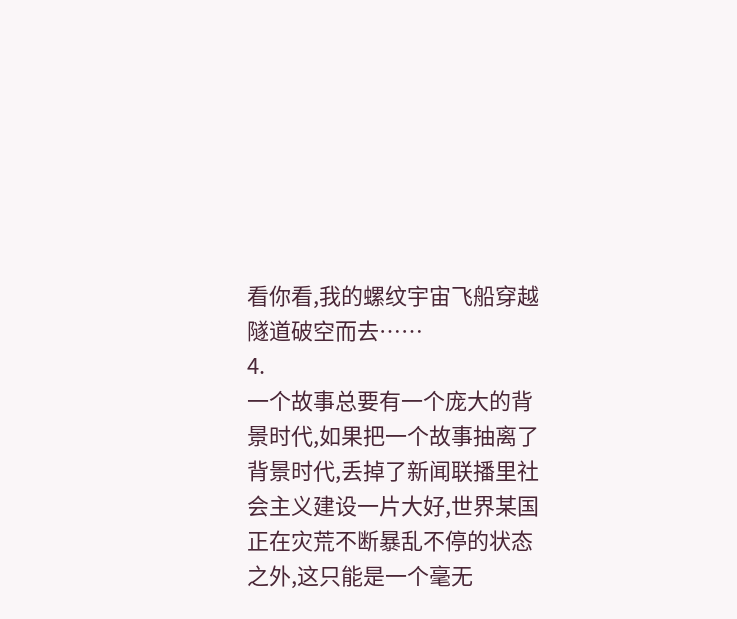看你看,我的螺纹宇宙飞船穿越隧道破空而去……
4.
一个故事总要有一个庞大的背景时代,如果把一个故事抽离了背景时代,丢掉了新闻联播里社会主义建设一片大好,世界某国正在灾荒不断暴乱不停的状态之外,这只能是一个毫无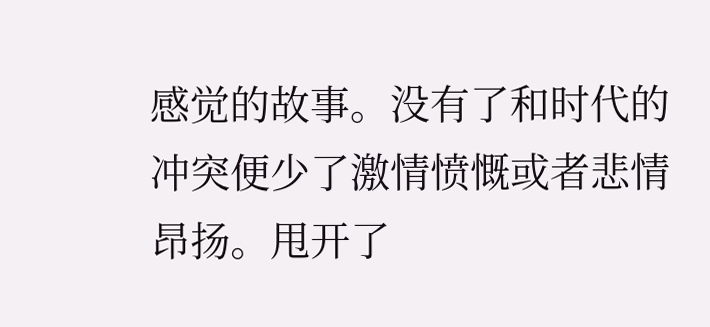感觉的故事。没有了和时代的冲突便少了激情愤慨或者悲情昂扬。甩开了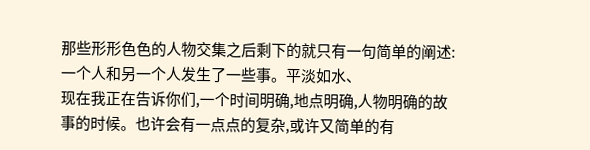那些形形色色的人物交集之后剩下的就只有一句简单的阐述:一个人和另一个人发生了一些事。平淡如水、
现在我正在告诉你们,一个时间明确,地点明确,人物明确的故事的时候。也许会有一点点的复杂,或许又简单的有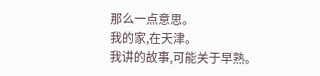那么一点意思。
我的家,在天津。
我讲的故事,可能关于早熟。